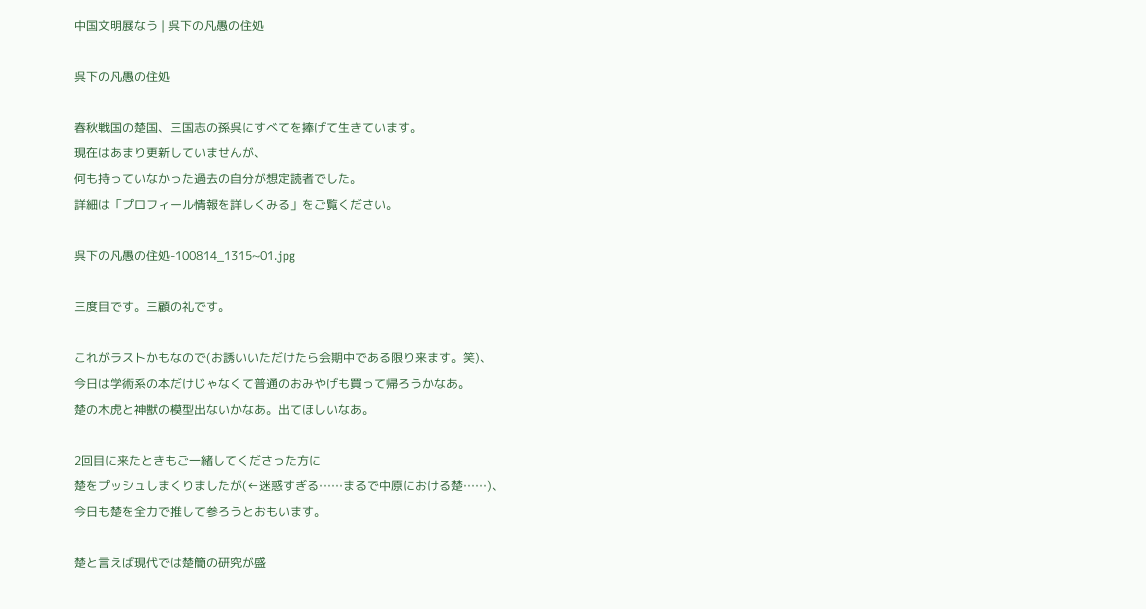中国文明展なう | 呉下の凡愚の住処

呉下の凡愚の住処

春秋戦国の楚国、三国志の孫呉にすべてを捧げて生きています。
現在はあまり更新していませんが、
何も持っていなかった過去の自分が想定読者でした。
詳細は「プロフィール情報を詳しくみる」をご覧ください。

呉下の凡愚の住処-100814_1315~01.jpg

三度目です。三顧の礼です。

これがラストかもなので(お誘いいただけたら会期中である限り来ます。笑)、
今日は学術系の本だけじゃなくて普通のおみやげも買って帰ろうかなあ。
楚の木虎と神獣の模型出ないかなあ。出てほしいなあ。

2回目に来たときもご一緒してくださった方に
楚をプッシュしまくりましたが(←迷惑すぎる……まるで中原における楚……)、
今日も楚を全力で推して参ろうとおもいます。

楚と言えば現代では楚簡の研究が盛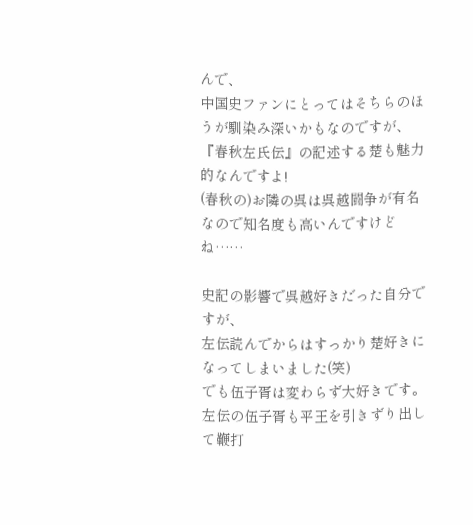んで、
中国史ファンにとってはそちらのほうが馴染み深いかもなのですが、
『春秋左氏伝』の記述する楚も魅力的なんですよ!
(春秋の)お隣の呉は呉越闘争が有名なので知名度も高いんですけどね……

史記の影響で呉越好きだった自分ですが、
左伝読んでからはすっかり楚好きになってしまいました(笑)
でも伍子胥は変わらず大好きです。
左伝の伍子胥も平王を引きずり出して鞭打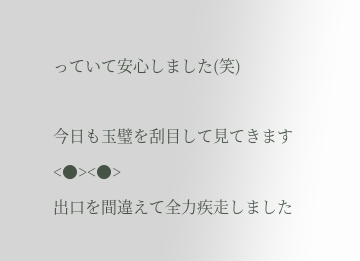っていて安心しました(笑)

今日も玉璧を刮目して見てきます<●><●>
出口を間違えて全力疾走しました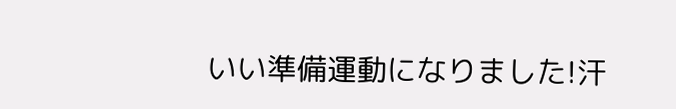いい準備運動になりました!汗